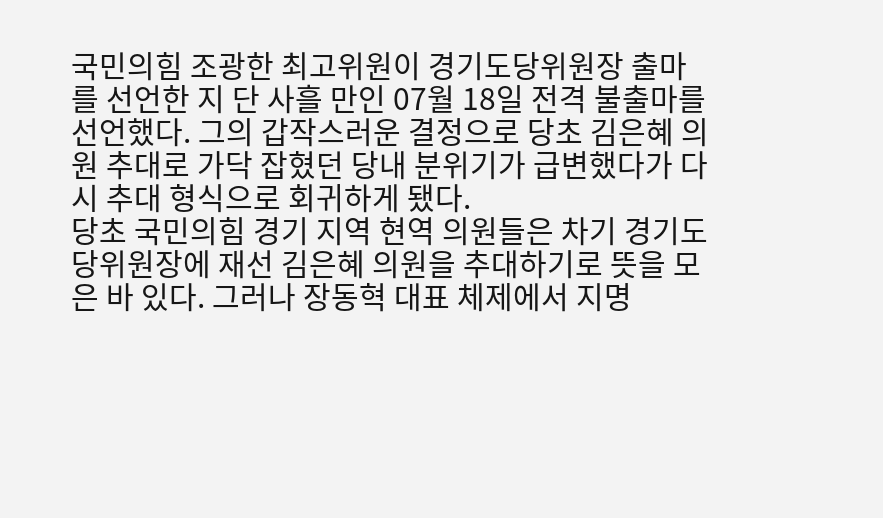국민의힘 조광한 최고위원이 경기도당위원장 출마를 선언한 지 단 사흘 만인 07월 18일 전격 불출마를 선언했다. 그의 갑작스러운 결정으로 당초 김은혜 의원 추대로 가닥 잡혔던 당내 분위기가 급변했다가 다시 추대 형식으로 회귀하게 됐다.
당초 국민의힘 경기 지역 현역 의원들은 차기 경기도당위원장에 재선 김은혜 의원을 추대하기로 뜻을 모은 바 있다. 그러나 장동혁 대표 체제에서 지명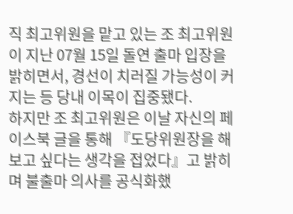직 최고위원을 맡고 있는 조 최고위원이 지난 07월 15일 돌연 출마 입장을 밝히면서, 경선이 치러질 가능성이 커지는 등 당내 이목이 집중됐다.
하지만 조 최고위원은 이날 자신의 페이스북 글을 통해 『도당위원장을 해보고 싶다는 생각을 접었다』고 밝히며 불출마 의사를 공식화했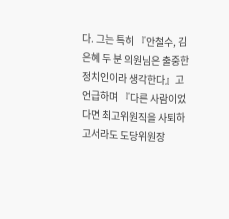다. 그는 특히 『안철수, 김은혜 두 분 의원님은 출중한 정치인이라 생각한다』고 언급하며 『다른 사람이었다면 최고위원직을 사퇴하고서라도 도당위원장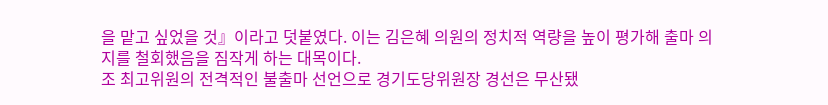을 맡고 싶었을 것』이라고 덧붙였다. 이는 김은혜 의원의 정치적 역량을 높이 평가해 출마 의지를 철회했음을 짐작게 하는 대목이다.
조 최고위원의 전격적인 불출마 선언으로 경기도당위원장 경선은 무산됐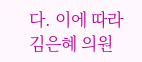다. 이에 따라 김은혜 의원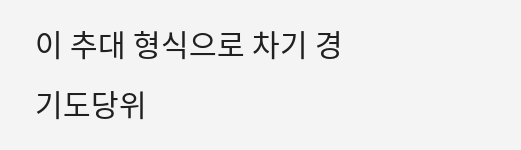이 추대 형식으로 차기 경기도당위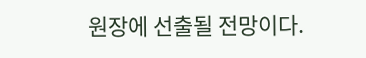원장에 선출될 전망이다.